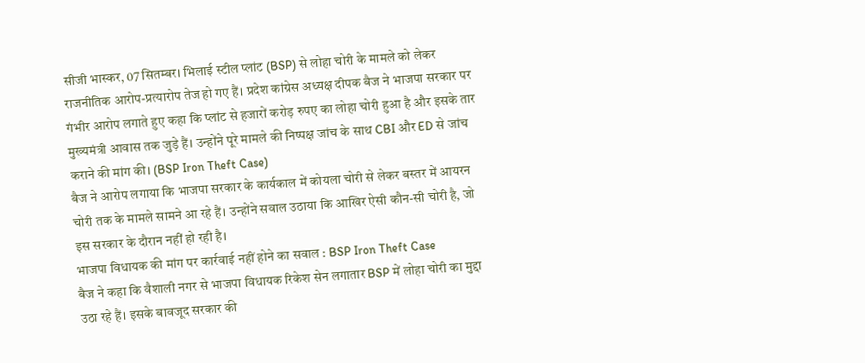सीजी भास्कर, 07 सितम्बर। भिलाई स्टील प्लांट (BSP) से लोहा चोरी के मामले को लेकर राजनीतिक आरोप-प्रत्यारोप तेज हो गए हैं। प्रदेश कांग्रेस अध्यक्ष दीपक बैज ने भाजपा सरकार पर गंभीर आरोप लगाते हुए कहा कि प्लांट से हजारों करोड़ रुपए का लोहा चोरी हुआ है और इसके तार मुख्यमंत्री आवास तक जुड़े हैं। उन्होंने पूरे मामले की निष्पक्ष जांच के साथ CBI और ED से जांच कराने की मांग की। (BSP Iron Theft Case)
बैज ने आरोप लगाया कि भाजपा सरकार के कार्यकाल में कोयला चोरी से लेकर बस्तर में आयरन चोरी तक के मामले सामने आ रहे हैं। उन्होंने सवाल उठाया कि आखिर ऐसी कौन-सी चोरी है, जो इस सरकार के दौरान नहीं हो रही है।
भाजपा विधायक की मांग पर कार्रवाई नहीं होने का सवाल : BSP Iron Theft Case
बैज ने कहा कि वैशाली नगर से भाजपा विधायक रिकेश सेन लगातार BSP में लोहा चोरी का मुद्दा उठा रहे हैं। इसके बावजूद सरकार की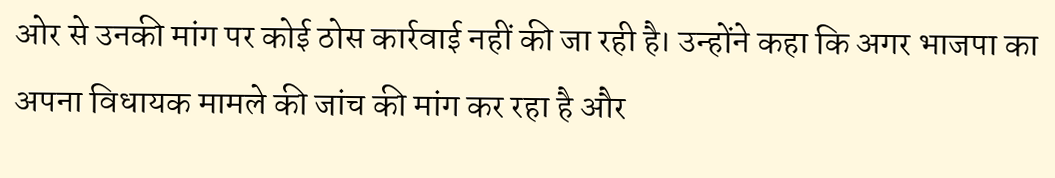ओर से उनकी मांग पर कोई ठोस कार्रवाई नहीं की जा रही है। उन्होंने कहा कि अगर भाजपा का अपना विधायक मामले की जांच की मांग कर रहा है और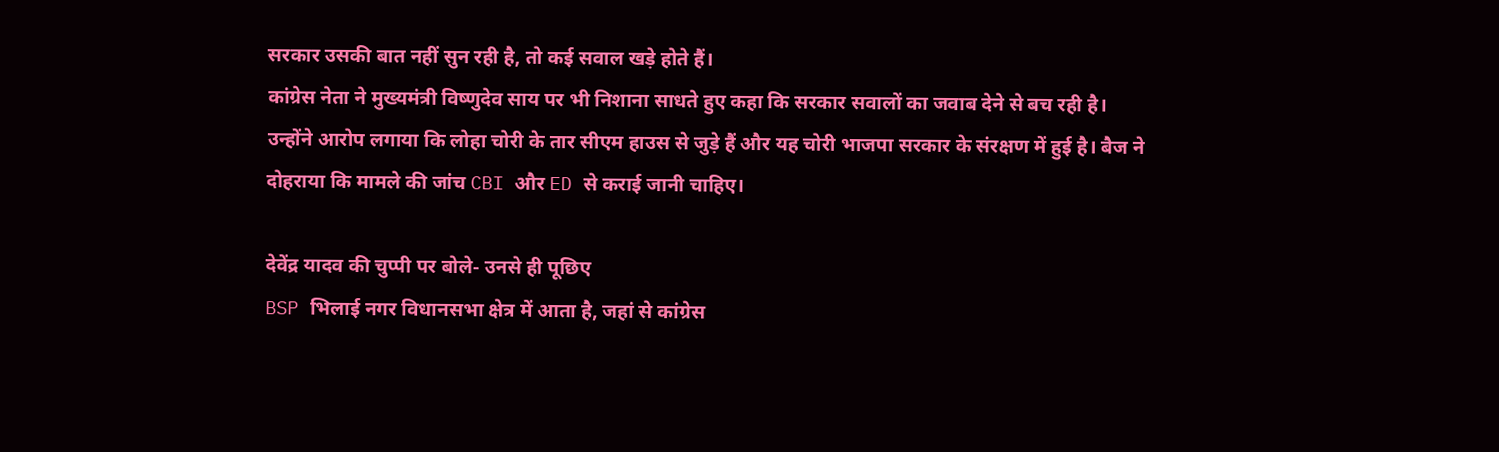सरकार उसकी बात नहीं सुन रही है, तो कई सवाल खड़े होते हैं।
कांग्रेस नेता ने मुख्यमंत्री विष्णुदेव साय पर भी निशाना साधते हुए कहा कि सरकार सवालों का जवाब देने से बच रही है। उन्होंने आरोप लगाया कि लोहा चोरी के तार सीएम हाउस से जुड़े हैं और यह चोरी भाजपा सरकार के संरक्षण में हुई है। बैज ने दोहराया कि मामले की जांच CBI और ED से कराई जानी चाहिए।

देवेंद्र यादव की चुप्पी पर बोले- उनसे ही पूछिए
BSP भिलाई नगर विधानसभा क्षेत्र में आता है, जहां से कांग्रेस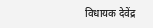विधायक देवेंद्र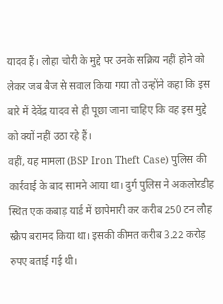यादव हैं। लोहा चोरी के मुद्दे पर उनके सक्रिय नहीं होने को लेकर जब बैज से सवाल किया गया तो उन्होंने कहा कि इस बारे में देवेंद्र यादव से ही पूछा जाना चाहिए कि वह इस मुद्दे को क्यों नहीं उठा रहे हैं।
वहीं, यह मामला (BSP Iron Theft Case) पुलिस की कार्रवाई के बाद सामने आया था। दुर्ग पुलिस ने अकलोरडीह स्थित एक कबाड़ यार्ड में छापेमारी कर करीब 250 टन लौह स्क्रैप बरामद किया था। इसकी कीमत करीब 3.22 करोड़ रुपए बताई गई थी।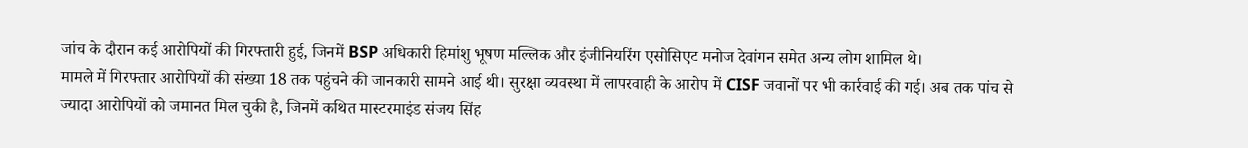जांच के दौरान कई आरोपियों की गिरफ्तारी हुई, जिनमें BSP अधिकारी हिमांशु भूषण मल्लिक और इंजीनियरिंग एसोसिएट मनोज देवांगन समेत अन्य लोग शामिल थे।
मामले में गिरफ्तार आरोपियों की संख्या 18 तक पहुंचने की जानकारी सामने आई थी। सुरक्षा व्यवस्था में लापरवाही के आरोप में CISF जवानों पर भी कार्रवाई की गई। अब तक पांच से ज्यादा आरोपियों को जमानत मिल चुकी है, जिनमें कथित मास्टरमाइंड संजय सिंह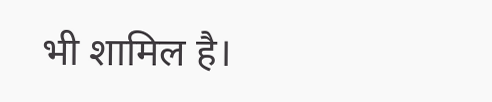भी शामिल है।